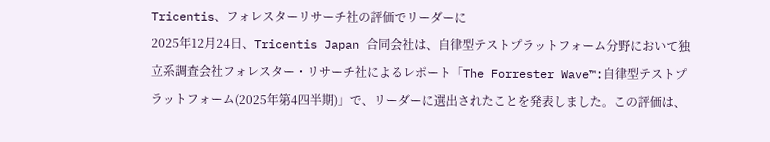Tricentis、フォレスターリサーチ社の評価でリーダーに
2025年12月24日、Tricentis Japan 合同会社は、自律型テストプラットフォーム分野において独立系調査会社フォレスター・リサーチ社によるレポート「The Forrester Wave™:自律型テストプラットフォーム(2025年第4四半期)」で、リーダーに選出されたことを発表しました。この評価は、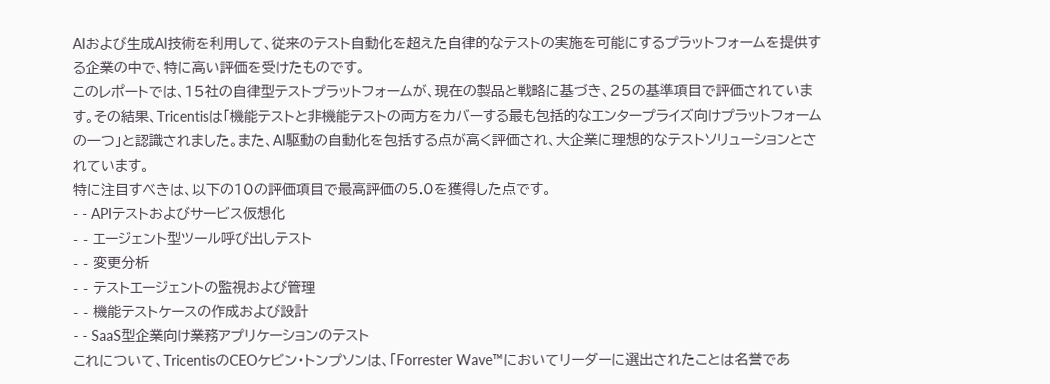AIおよび生成AI技術を利用して、従来のテスト自動化を超えた自律的なテストの実施を可能にするプラットフォームを提供する企業の中で、特に高い評価を受けたものです。
このレポートでは、15社の自律型テストプラットフォームが、現在の製品と戦略に基づき、25の基準項目で評価されています。その結果、Tricentisは「機能テストと非機能テストの両方をカバーする最も包括的なエンタープライズ向けプラットフォームの一つ」と認識されました。また、AI駆動の自動化を包括する点が高く評価され、大企業に理想的なテストソリューションとされています。
特に注目すべきは、以下の10の評価項目で最高評価の5.0を獲得した点です。
- - APIテストおよびサービス仮想化
- - エージェント型ツール呼び出しテスト
- - 変更分析
- - テストエージェントの監視および管理
- - 機能テストケースの作成および設計
- - SaaS型企業向け業務アプリケーションのテスト
これについて、TricentisのCEOケビン・トンプソンは、「Forrester Wave™においてリーダーに選出されたことは名誉であ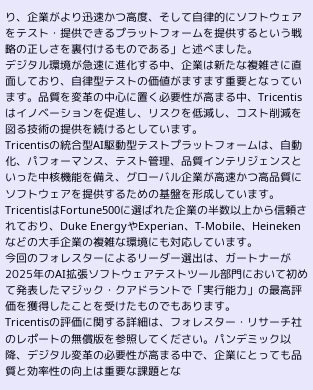り、企業がより迅速かつ高度、そして自律的にソフトウェアをテスト・提供できるプラットフォームを提供するという戦略の正しさを裏付けるものである」と述べました。
デジタル環境が急速に進化する中、企業は新たな複雑さに直面しており、自律型テストの価値がますます重要となっています。品質を変革の中心に置く必要性が高まる中、Tricentisはイノベーションを促進し、リスクを低減し、コスト削減を図る技術の提供を続けるとしています。
Tricentisの統合型AI駆動型テストプラットフォームは、自動化、パフォーマンス、テスト管理、品質インテリジェンスといった中核機能を備え、グローバル企業が高速かつ高品質にソフトウェアを提供するための基盤を形成しています。TricentisはFortune500に選ばれた企業の半数以上から信頼されており、Duke EnergyやExperian、T-Mobile、Heinekenなどの大手企業の複雑な環境にも対応しています。
今回のフォレスターによるリーダー選出は、ガートナーが2025年のAI拡張ソフトウェアテストツール部門において初めて発表したマジック・クアドラントで「実行能力」の最高評価を獲得したことを受けたものでもあります。
Tricentisの評価に関する詳細は、フォレスター・リサーチ社のレポートの無償版を参照してください。パンデミック以降、デジタル変革の必要性が高まる中で、企業にとっても品質と効率性の向上は重要な課題とな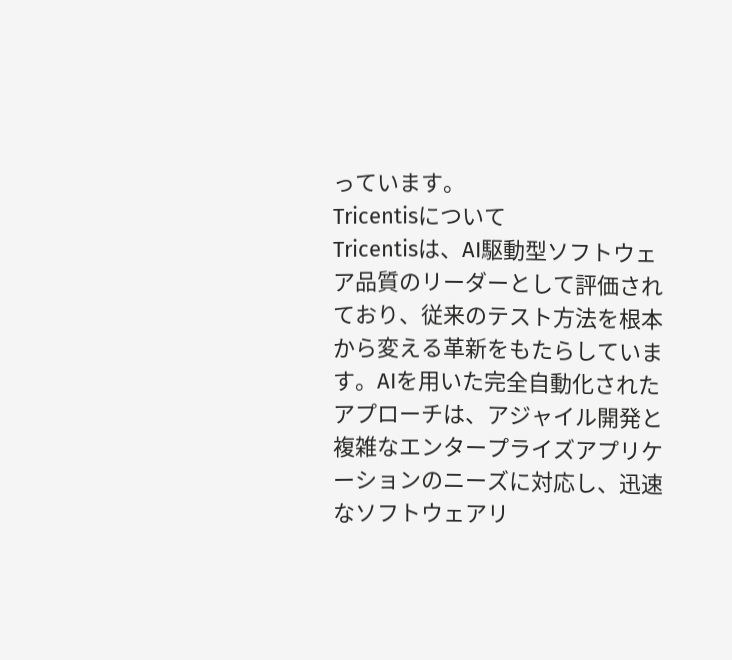っています。
Tricentisについて
Tricentisは、AI駆動型ソフトウェア品質のリーダーとして評価されており、従来のテスト方法を根本から変える革新をもたらしています。AIを用いた完全自動化されたアプローチは、アジャイル開発と複雑なエンタープライズアプリケーションのニーズに対応し、迅速なソフトウェアリ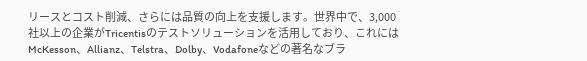リースとコスト削減、さらには品質の向上を支援します。世界中で、3,000社以上の企業がTricentisのテストソリューションを活用しており、これにはMcKesson、Allianz、Telstra、Dolby、Vodafoneなどの著名なブラ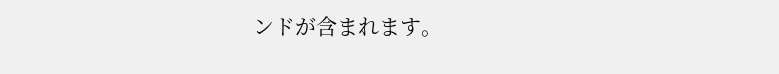ンドが含まれます。